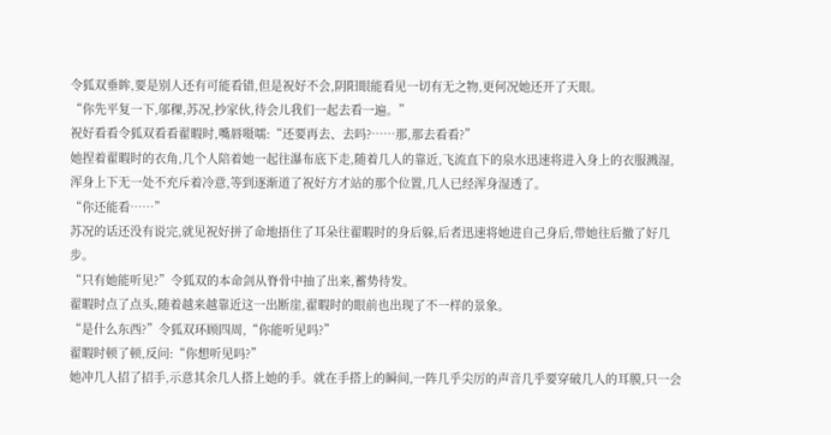令狐双垂眸,要是别人还有可能看错,但是祝好不会,阴阳眼能看见一切有无之物,更何况她还开了天眼。
“你先平复一下,邬稞,苏况,抄家伙,待会儿我们一起去看一遍。”
祝好看看令狐双看看翟暇时,嘴唇嗫嚅:“还要再去、去吗?……那,那去看看?”
她捏着翟暇时的衣角,几个人陪着她一起往瀑布底下走,随着几人的靠近,飞流直下的泉水迅速将进入身上的衣服溅湿,浑身上下无一处不充斥着冷意,等到逐渐道了祝好方才站的那个位置,几人已经浑身湿透了。
“你还能看……”
苏况的话还没有说完,就见祝好拼了命地捂住了耳朵往翟暇时的身后躲,后者迅速将她进自己身后,带她往后撤了好几步。
“只有她能听见?”令狐双的本命剑从脊骨中抽了出来,蓄势待发。
翟暇时点了点头,随着越来越靠近这一出断崖,翟暇时的眼前也出现了不一样的景象。
“是什么东西?”令狐双环顾四周,“你能听见吗?”
翟暇时顿了顿,反问:“你想听见吗?”
她冲几人招了招手,示意其余几人搭上她的手。就在手搭上的瞬间,一阵几乎尖厉的声音几乎要穿破几人的耳膜,只一会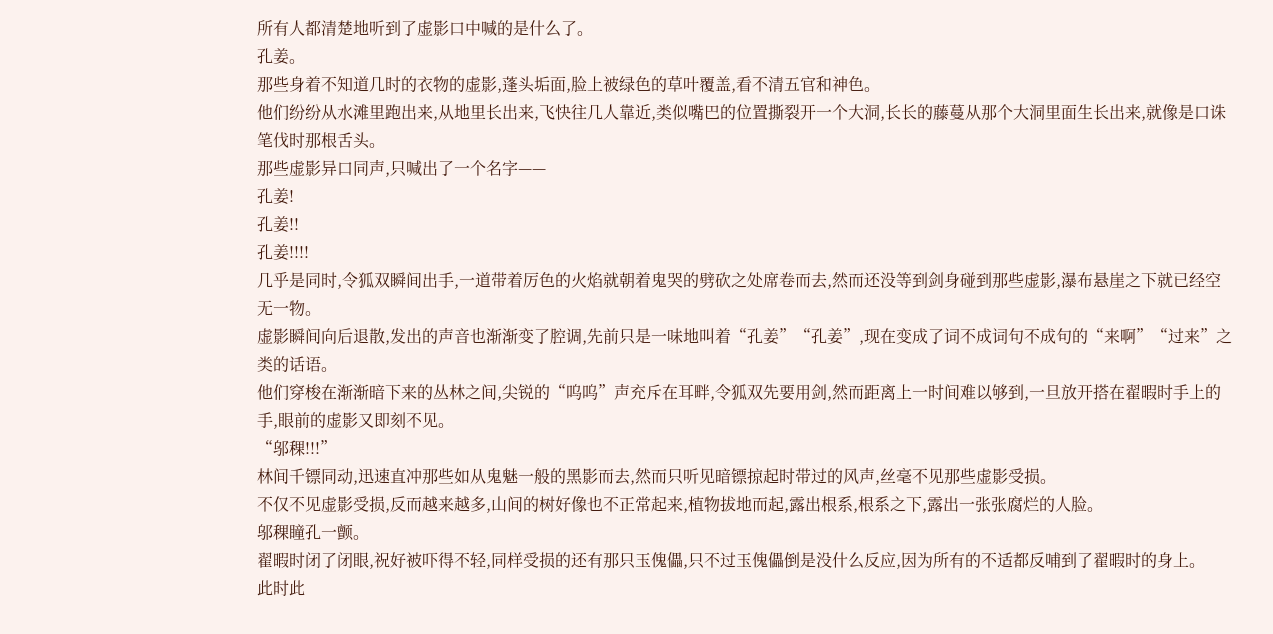所有人都清楚地听到了虚影口中喊的是什么了。
孔姜。
那些身着不知道几时的衣物的虚影,蓬头垢面,脸上被绿色的草叶覆盖,看不清五官和神色。
他们纷纷从水滩里跑出来,从地里长出来,飞快往几人靠近,类似嘴巴的位置撕裂开一个大洞,长长的藤蔓从那个大洞里面生长出来,就像是口诛笔伐时那根舌头。
那些虚影异口同声,只喊出了一个名字——
孔姜!
孔姜!!
孔姜!!!!
几乎是同时,令狐双瞬间出手,一道带着厉色的火焰就朝着鬼哭的劈砍之处席卷而去,然而还没等到剑身碰到那些虚影,瀑布悬崖之下就已经空无一物。
虚影瞬间向后退散,发出的声音也渐渐变了腔调,先前只是一味地叫着“孔姜”“孔姜”,现在变成了词不成词句不成句的“来啊”“过来”之类的话语。
他们穿梭在渐渐暗下来的丛林之间,尖锐的“呜呜”声充斥在耳畔,令狐双先要用剑,然而距离上一时间难以够到,一旦放开搭在翟暇时手上的手,眼前的虚影又即刻不见。
“邬稞!!!”
林间千镖同动,迅速直冲那些如从鬼魅一般的黑影而去,然而只听见暗镖掠起时带过的风声,丝毫不见那些虚影受损。
不仅不见虚影受损,反而越来越多,山间的树好像也不正常起来,植物拔地而起,露出根系,根系之下,露出一张张腐烂的人脸。
邬稞瞳孔一颤。
翟暇时闭了闭眼,祝好被吓得不轻,同样受损的还有那只玉傀儡,只不过玉傀儡倒是没什么反应,因为所有的不适都反哺到了翟暇时的身上。
此时此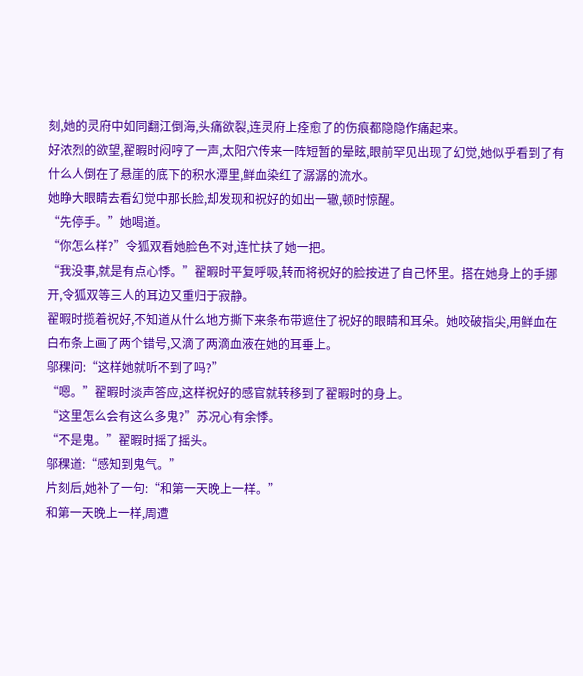刻,她的灵府中如同翻江倒海,头痛欲裂,连灵府上痊愈了的伤痕都隐隐作痛起来。
好浓烈的欲望,翟暇时闷哼了一声,太阳穴传来一阵短暂的晕眩,眼前罕见出现了幻觉,她似乎看到了有什么人倒在了悬崖的底下的积水潭里,鲜血染红了潺潺的流水。
她睁大眼睛去看幻觉中那长脸,却发现和祝好的如出一辙,顿时惊醒。
“先停手。”她喝道。
“你怎么样?”令狐双看她脸色不对,连忙扶了她一把。
“我没事,就是有点心悸。”翟暇时平复呼吸,转而将祝好的脸按进了自己怀里。搭在她身上的手挪开,令狐双等三人的耳边又重归于寂静。
翟暇时揽着祝好,不知道从什么地方撕下来条布带遮住了祝好的眼睛和耳朵。她咬破指尖,用鲜血在白布条上画了两个错号,又滴了两滴血液在她的耳垂上。
邬稞问:“这样她就听不到了吗?”
“嗯。”翟暇时淡声答应,这样祝好的感官就转移到了翟暇时的身上。
“这里怎么会有这么多鬼?”苏况心有余悸。
“不是鬼。”翟暇时摇了摇头。
邬稞道:“感知到鬼气。”
片刻后,她补了一句:“和第一天晚上一样。”
和第一天晚上一样,周遭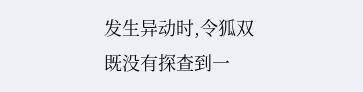发生异动时,令狐双既没有探查到一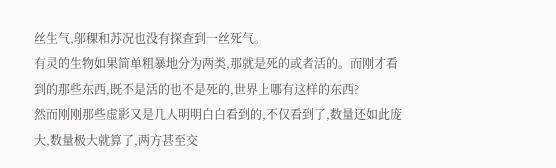丝生气,邬稞和苏况也没有探查到一丝死气。
有灵的生物如果简单粗暴地分为两类,那就是死的或者活的。而刚才看到的那些东西,既不是活的也不是死的,世界上哪有这样的东西?
然而刚刚那些虚影又是几人明明白白看到的,不仅看到了,数量还如此庞大,数量极大就算了,两方甚至交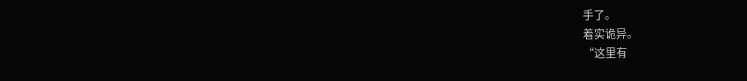手了。
着实诡异。
“这里有